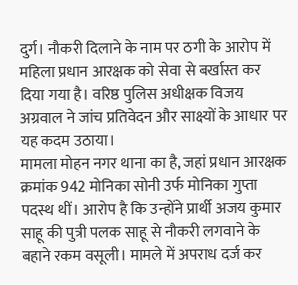दुर्ग। नौकरी दिलाने के नाम पर ठगी के आरोप में महिला प्रधान आरक्षक को सेवा से बर्खास्त कर दिया गया है। वरिष्ठ पुलिस अधीक्षक विजय अग्रवाल ने जांच प्रतिवेदन और साक्ष्यों के आधार पर यह कदम उठाया।
मामला मोहन नगर थाना का है, जहां प्रधान आरक्षक क्रमांक 942 मोनिका सोनी उर्फ मोनिका गुप्ता पदस्थ थीं। आरोप है कि उन्होंने प्रार्थी अजय कुमार साहू की पुत्री पलक साहू से नौकरी लगवाने के बहाने रकम वसूली। मामले में अपराध दर्ज कर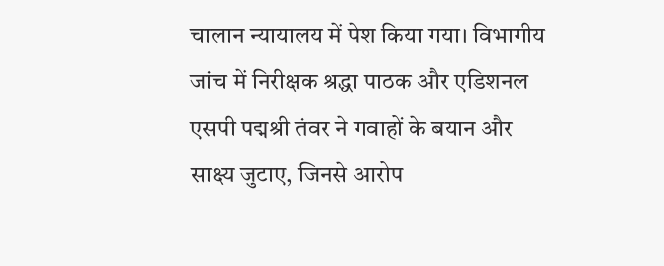चालान न्यायालय में पेश किया गया। विभागीय जांच में निरीक्षक श्रद्धा पाठक और एडिशनल एसपी पद्मश्री तंवर ने गवाहों के बयान और साक्ष्य जुटाए, जिनसे आरोप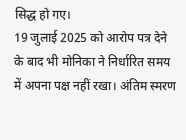सिद्ध हो गए।
19 जुलाई 2025 को आरोप पत्र देने के बाद भी मोनिका ने निर्धारित समय में अपना पक्ष नहीं रखा। अंतिम स्मरण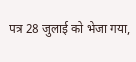पत्र 28 जुलाई को भेजा गया,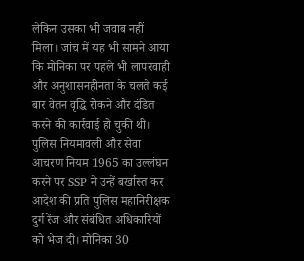लेकिन उसका भी जवाब नहीं मिला। जांच में यह भी सामने आया कि मोनिका पर पहले भी लापरवाही और अनुशासनहीनता के चलते कई बार वेतन वृद्धि रोकने और दंडित करने की कार्रवाई हो चुकी थी।
पुलिस नियमावली और सेवा आचरण नियम 1965 का उल्लंघन करने पर SSP ने उन्हें बर्खास्त कर आदेश की प्रति पुलिस महानिरीक्षक दुर्ग रेंज और संबंधित अधिकारियों को भेज दी। मोनिका 30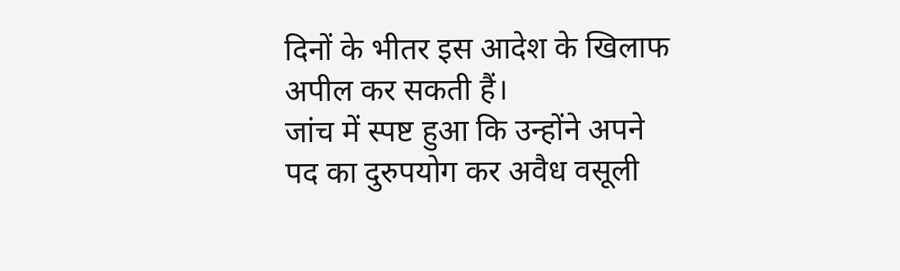दिनों के भीतर इस आदेश के खिलाफ अपील कर सकती हैं।
जांच में स्पष्ट हुआ कि उन्होंने अपने पद का दुरुपयोग कर अवैध वसूली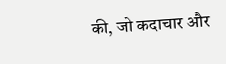की, जो कदाचार और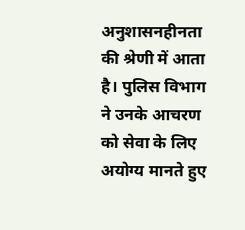अनुशासनहीनता की श्रेणी में आता है। पुलिस विभाग ने उनके आचरण को सेवा के लिए अयोग्य मानते हुए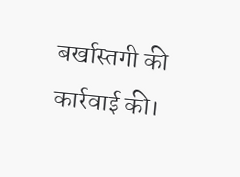बर्खास्तगी की कार्रवाई की।